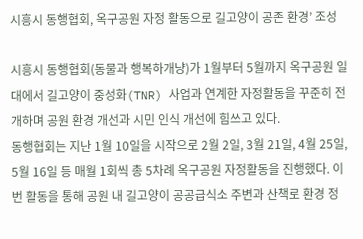시흥시 동행협회, 옥구공원 자정 활동으로 길고양이 공존 환경’ 조성

시흥시 동행협회(동물과 행복하개냥)가 1월부터 5월까지 옥구공원 일대에서 길고양이 중성화(TNR) 사업과 연계한 자정활동을 꾸준히 전개하며 공원 환경 개선과 시민 인식 개선에 힘쓰고 있다.
동행협회는 지난 1월 10일을 시작으로 2월 2일, 3월 21일, 4월 25일, 5월 16일 등 매월 1회씩 총 5차례 옥구공원 자정활동을 진행했다. 이번 활동을 통해 공원 내 길고양이 공공급식소 주변과 산책로 환경 정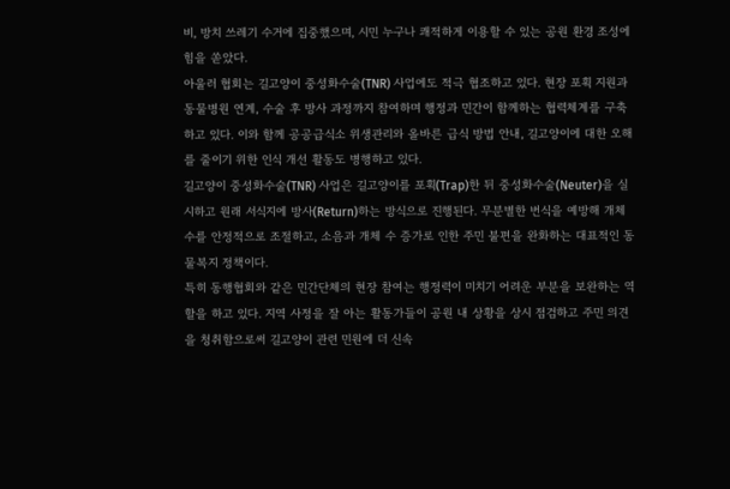비, 방치 쓰레기 수거에 집중했으며, 시민 누구나 쾌적하게 이용할 수 있는 공원 환경 조성에 힘을 쏟았다.
아울러 협회는 길고양이 중성화수술(TNR) 사업에도 적극 협조하고 있다. 현장 포획 지원과 동물병원 연계, 수술 후 방사 과정까지 참여하며 행정과 민간이 함께하는 협력체계를 구축하고 있다. 이와 함께 공공급식소 위생관리와 올바른 급식 방법 안내, 길고양이에 대한 오해를 줄이기 위한 인식 개선 활동도 병행하고 있다.
길고양이 중성화수술(TNR) 사업은 길고양이를 포획(Trap)한 뒤 중성화수술(Neuter)을 실시하고 원래 서식지에 방사(Return)하는 방식으로 진행된다. 무분별한 번식을 예방해 개체 수를 안정적으로 조절하고, 소음과 개체 수 증가로 인한 주민 불편을 완화하는 대표적인 동물복지 정책이다.
특히 동행협회와 같은 민간단체의 현장 참여는 행정력이 미치기 어려운 부분을 보완하는 역할을 하고 있다. 지역 사정을 잘 아는 활동가들이 공원 내 상황을 상시 점검하고 주민 의견을 청취함으로써 길고양이 관련 민원에 더 신속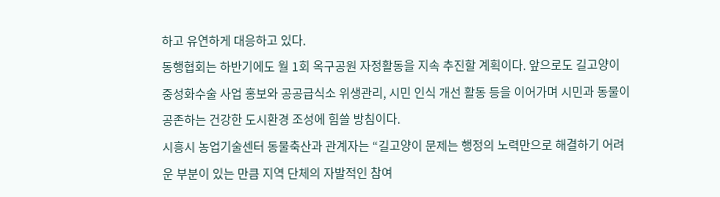하고 유연하게 대응하고 있다.
동행협회는 하반기에도 월 1회 옥구공원 자정활동을 지속 추진할 계획이다. 앞으로도 길고양이 중성화수술 사업 홍보와 공공급식소 위생관리, 시민 인식 개선 활동 등을 이어가며 시민과 동물이 공존하는 건강한 도시환경 조성에 힘쓸 방침이다.
시흥시 농업기술센터 동물축산과 관계자는 “길고양이 문제는 행정의 노력만으로 해결하기 어려운 부분이 있는 만큼 지역 단체의 자발적인 참여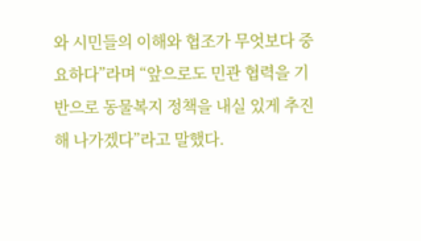와 시민들의 이해와 협조가 무엇보다 중요하다”라며 “앞으로도 민관 협력을 기반으로 동물복지 정책을 내실 있게 추진해 나가겠다”라고 말했다.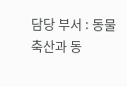담당 부서 : 동물축산과 동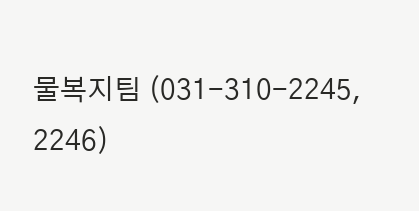물복지팀 (031-310-2245, 2246)